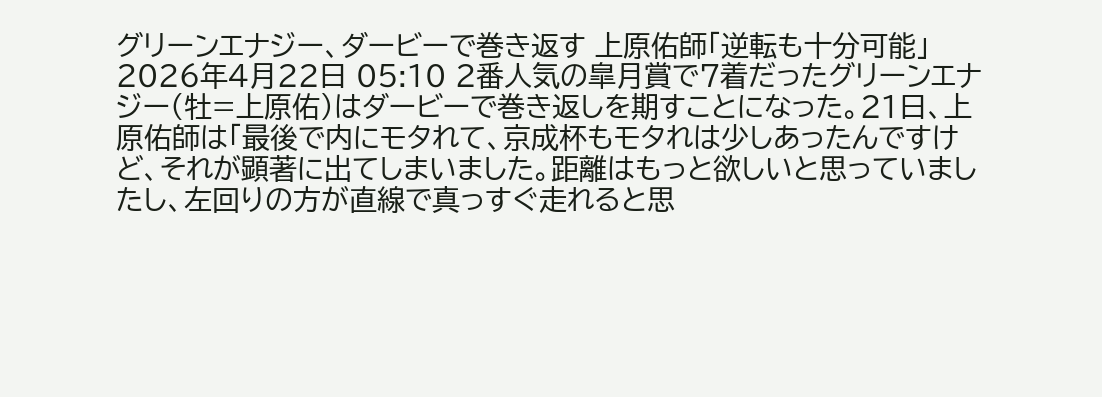グリーンエナジー、ダービーで巻き返す 上原佑師「逆転も十分可能」
2026年4月22日 05:10 2番人気の皐月賞で7着だったグリーンエナジー(牡=上原佑)はダービーで巻き返しを期すことになった。21日、上原佑師は「最後で内にモタれて、京成杯もモタれは少しあったんですけど、それが顕著に出てしまいました。距離はもっと欲しいと思っていましたし、左回りの方が直線で真っすぐ走れると思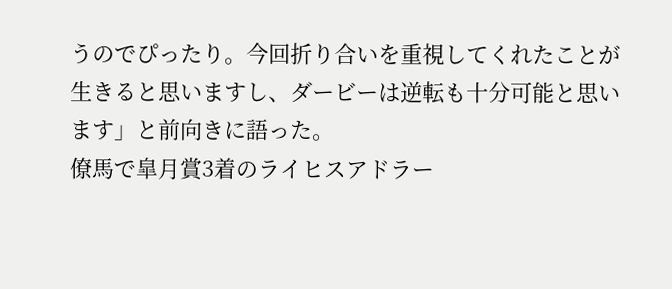うのでぴったり。今回折り合いを重視してくれたことが生きると思いますし、ダービーは逆転も十分可能と思います」と前向きに語った。
僚馬で皐月賞3着のライヒスアドラー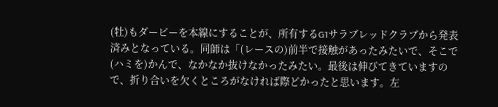(牡)もダービーを本線にすることが、所有するG1サラブレッドクラブから発表済みとなっている。同師は「(レースの)前半で接触があったみたいで、そこで(ハミを)かんで、なかなか抜けなかったみたい。最後は伸びてきていますので、折り合いを欠くところがなければ際どかったと思います。左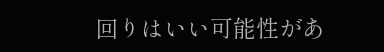回りはいい可能性があ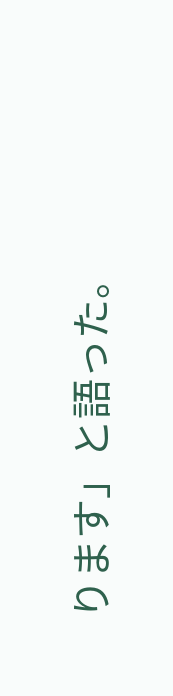ります」と語った。